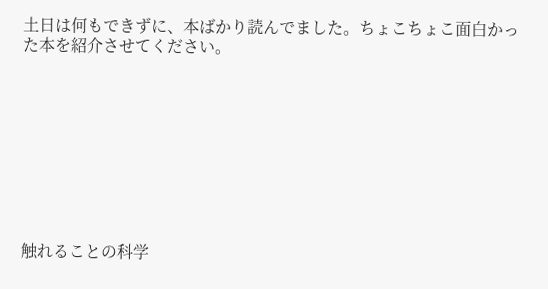土日は何もできずに、本ばかり読んでました。ちょこちょこ面白かった本を紹介させてください。









触れることの科学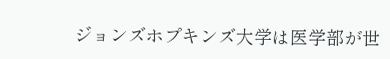ジョンズホプキンズ大学は医学部が世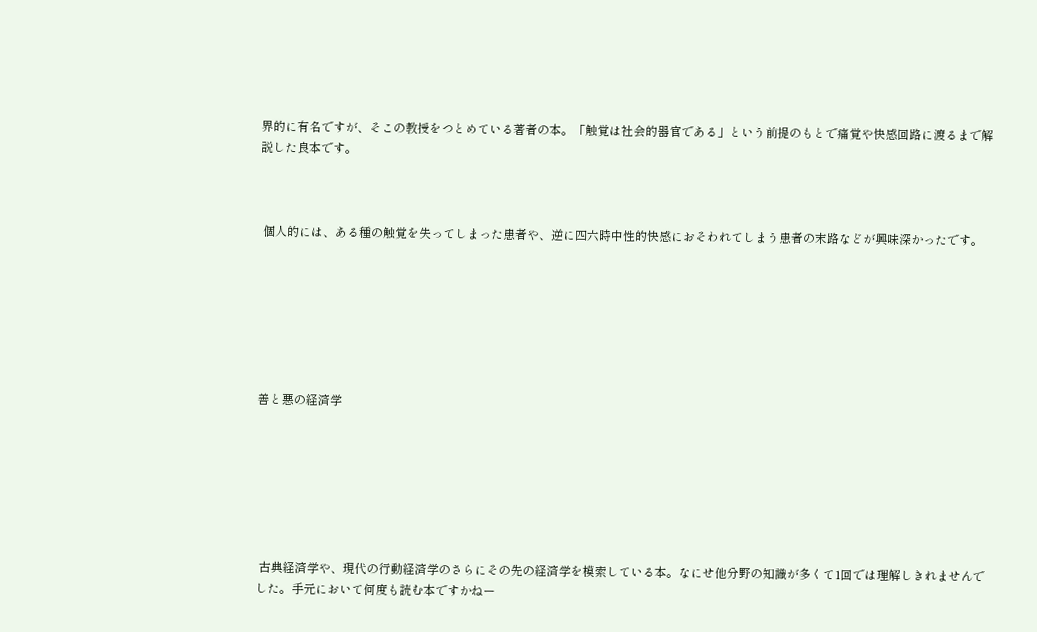界的に有名ですが、そこの教授をつとめている著者の本。「触覚は社会的器官である」という前提のもとで痛覚や快感回路に渡るまで解説した良本です。



 個人的には、ある種の触覚を失ってしまった患者や、逆に四六時中性的快感におそわれてしまう患者の末路などが興味深かったです。







善と悪の経済学







 古典経済学や、現代の行動経済学のさらにその先の経済学を模索している本。なにせ他分野の知識が多くて1回では理解しきれませんでした。手元において何度も読む本ですかねー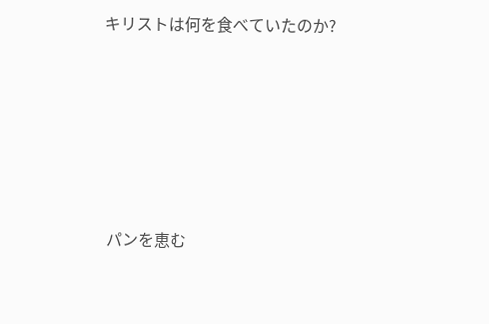キリストは何を食べていたのか?







 パンを恵む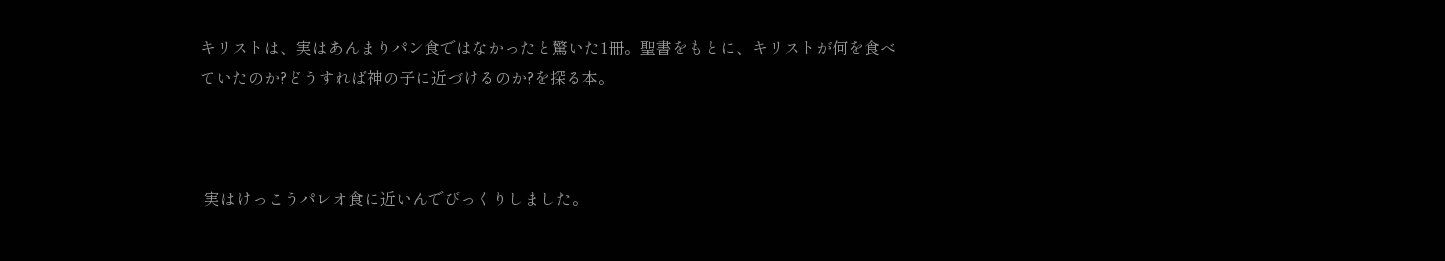キリストは、実はあんまりパン食ではなかったと驚いた1冊。聖書をもとに、キリストが何を食べていたのか?どうすれば神の子に近づけるのか?を探る本。



 実はけっこうパレオ食に近いんでびっくりしました。